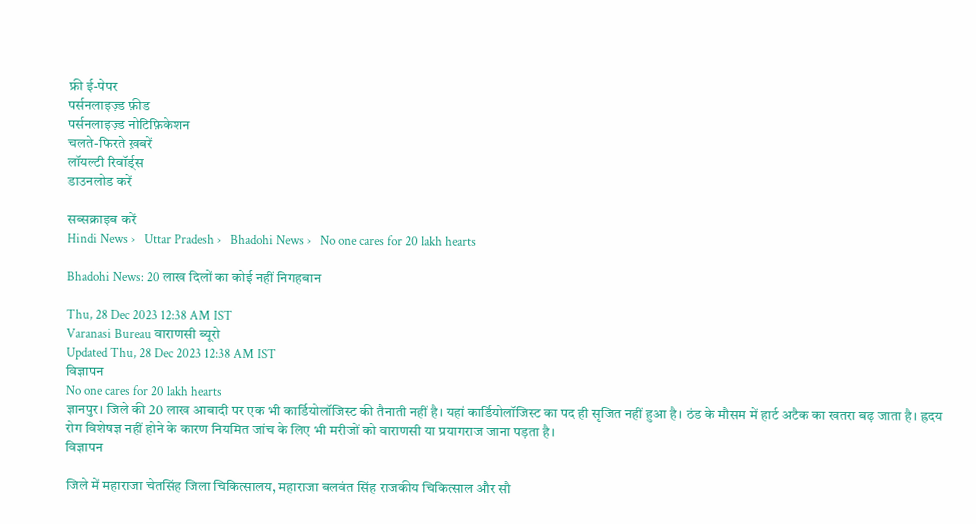फ्री ई-पेपर
पर्सनलाइज़्ड फ़ीड
पर्सनलाइज़्ड नोटिफ़िकेशन
चलते-फिरते ख़बरें
लॉयल्टी रिवॉर्ड्स
डाउनलोड करें

सब्सक्राइब करें
Hindi News ›   Uttar Pradesh ›   Bhadohi News ›   No one cares for 20 lakh hearts

Bhadohi News: 20 लाख दिलों का कोई नहीं निगहबान

Thu, 28 Dec 2023 12:38 AM IST
Varanasi Bureau वाराणसी ब्यूरो
Updated Thu, 28 Dec 2023 12:38 AM IST
विज्ञापन
No one cares for 20 lakh hearts
ज्ञानपुर। जिले की 20 लाख आबादी पर एक भी कार्डियोलॉजिस्ट की तैनाती नहीं है। यहां कार्डियोलॉजिस्ट का पद ही सृजित नहीं हुआ है। ठंड के मौसम में हार्ट अटैक का खतरा बढ़ जाता है। ह्रदय रोग विशेषज्ञ नहीं होने के कारण नियमित जांच के लिए भी मरीजों को वाराणसी या प्रयागराज जाना पड़ता है।
विज्ञापन

जिले में महाराजा चेतसिंह जिला चिकित्सालय, महाराजा बलवंत सिंह राजकीय चिकित्साल और सौ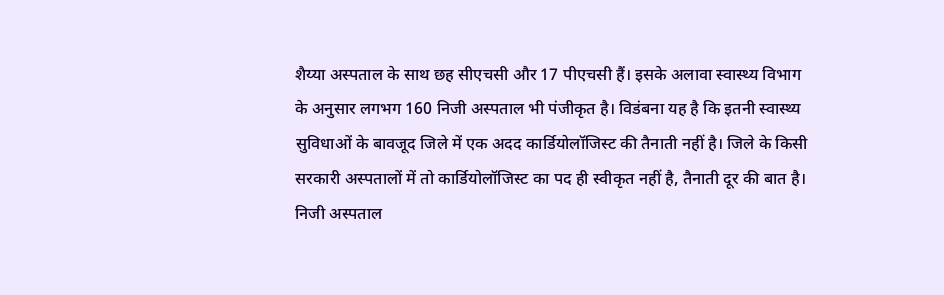शैय्या अस्पताल के साथ छह सीएचसी और 17 पीएचसी हैं। इसके अलावा स्वास्थ्य विभाग के अनुसार लगभग 160 निजी अस्पताल भी पंजीकृत है। विडंबना यह है कि इतनी स्वास्थ्य सुविधाओं के बावजूद जिले में एक अदद कार्डियोलॉजिस्ट की तैनाती नहीं है। जिले के किसी सरकारी अस्पतालों में तो कार्डियोलॉजिस्ट का पद ही स्वीकृत नहीं है, तैनाती दूर की बात है। निजी अस्पताल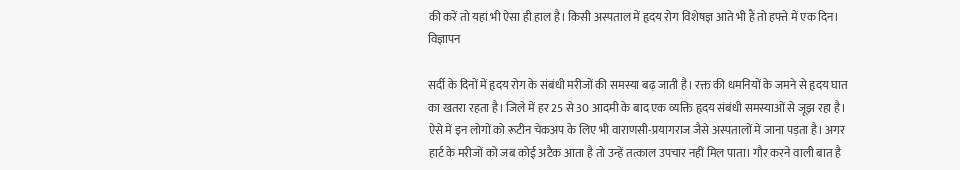की करें तो यहां भी ऐसा ही हाल है। किसी अस्पताल में हृदय रोग विशेषज्ञ आते भी हैं तो हफ्ते में एक दिन।
विज्ञापन

सर्दी के दिनों में हृदय रोग के संबंधी मरीजों की समस्या बढ़ जाती है। रक्त की धमनियों के जमने से हृदय घात का खतरा रहता है। जिले में हर 25 से 30 आदमी के बाद एक व्यक्ति हृदय संबंधी समस्याओं से जूझ रहा है। ऐसे में इन लोगों को रूटीन चेकअप के लिए भी वाराणसी-प्रयागराज जैसे अस्पतालों में जाना पड़ता है। अगर हार्ट के मरीजों को जब कोई अटैक आता है तो उन्हें तत्काल उपचार नहीं मिल पाता। गौर करने वाली बात है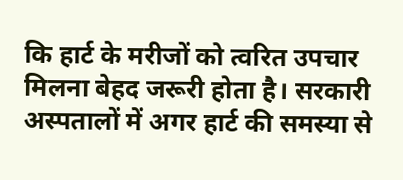कि हार्ट के मरीजों को त्वरित उपचार मिलना बेहद जरूरी होता है। सरकारी अस्पतालों में अगर हार्ट की समस्या से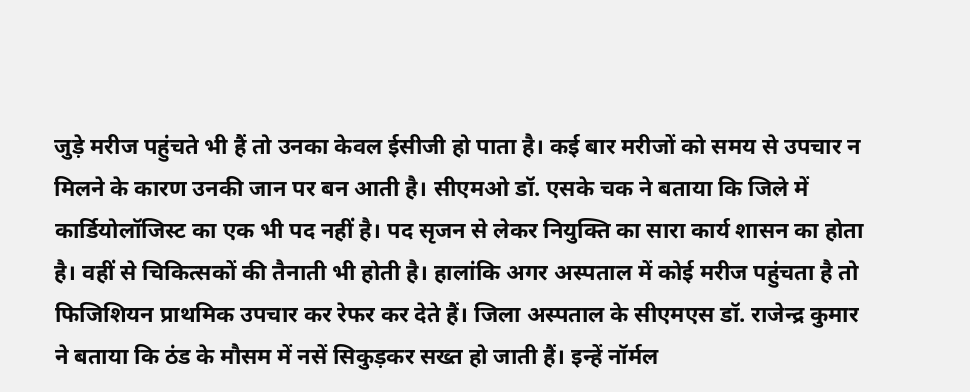जुड़े मरीज पहुंचते भी हैं तो उनका केवल ईसीजी हो पाता है। कई बार मरीजों को समय से उपचार न मिलने के कारण उनकी जान पर बन आती है। सीएमओ डॉ. एसके चक ने बताया कि जिले में कार्डियोलॉजिस्ट का एक भी पद नहीं है। पद सृजन से लेकर नियुक्ति का सारा कार्य शासन का होता है। वहीं से चिकित्सकों की तैनाती भी होती है। हालांकि अगर अस्पताल में कोई मरीज पहुंचता है तो फिजिशियन प्राथमिक उपचार कर रेफर कर देते हैं। जिला अस्पताल के सीएमएस डॉ. राजेन्द्र कुमार ने बताया कि ठंड के मौसम में नसें सिकुड़कर सख्त हो जाती हैं। इन्हें नॉर्मल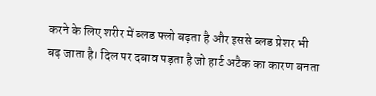करने के लिए शरीर में ब्लड फ्लो बढ़ता है और इससे ब्लड प्रेशर भी बढ़ जाता है। दिल पर दबाव पड़ता है जो हार्ट अटैक का कारण बनता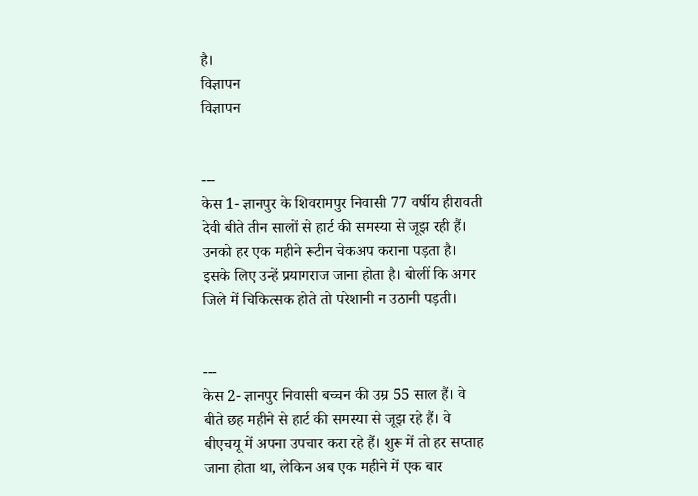है।
विज्ञापन
विज्ञापन


---
केस 1- ज्ञानपुर के शिवरामपुर निवासी 77 वर्षीय हीरावती देवी बीते तीन सालों से हार्ट की समस्या से जूझ रही हैं। उनको हर एक महीने रूटीन चेकअप कराना पड़ता है। इसके लिए उन्हें प्रयागराज जाना होता है। बोलीं कि अगर जिले में चिकित्सक होते तो परेशानी न उठानी पड़ती।


---
केस 2- ज्ञानपुर निवासी बच्चन की उम्र 55 साल हैं। वे बीते छह महीने से हार्ट की समस्या से जूझ रहे हैं। वे बीएचयू में अपना उपचार करा रहे हैं। शुरू में तो हर सप्ताह जाना होता था, लेकिन अब एक महीने में एक बार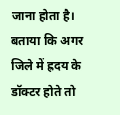जाना होता है। बताया कि अगर जिले में ह्रदय के डॉक्टर होते तो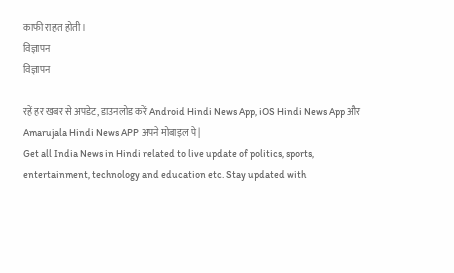काफी राहत होती।
विज्ञापन
विज्ञापन

रहें हर खबर से अपडेट, डाउनलोड करें Android Hindi News App, iOS Hindi News App और Amarujala Hindi News APP अपने मोबाइल पे|
Get all India News in Hindi related to live update of politics, sports, entertainment, technology and education etc. Stay updated with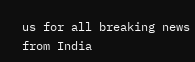us for all breaking news from India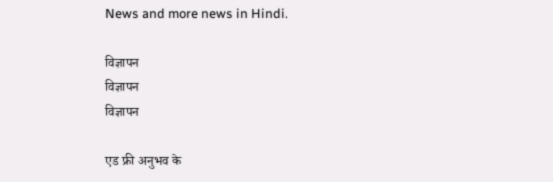News and more news in Hindi.

विज्ञापन
विज्ञापन
विज्ञापन

एड फ्री अनुभव के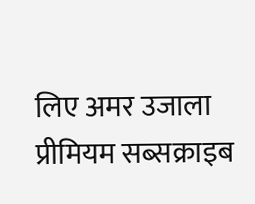लिए अमर उजाला प्रीमियम सब्सक्राइब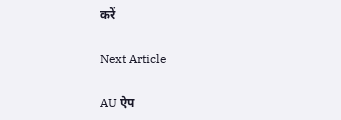करें

Next Article

AU ऐप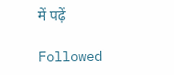में पढ़ें

Followed